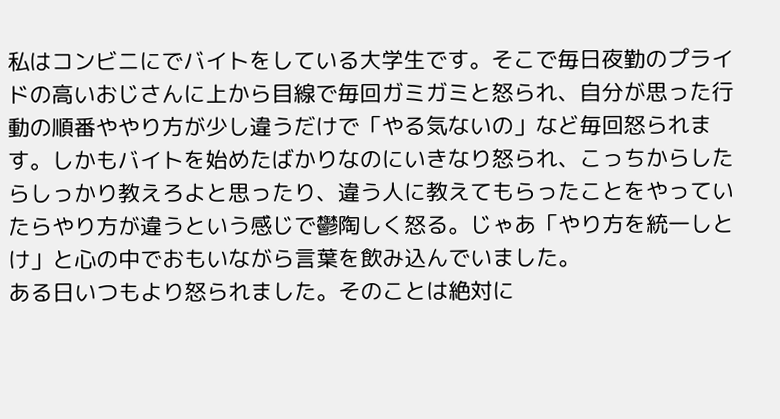私はコンビニにでバイトをしている大学生です。そこで毎日夜勤のプライドの高いおじさんに上から目線で毎回ガミガミと怒られ、自分が思った行動の順番ややり方が少し違うだけで「やる気ないの」など毎回怒られます。しかもバイトを始めたばかりなのにいきなり怒られ、こっちからしたらしっかり教えろよと思ったり、違う人に教えてもらったことをやっていたらやり方が違うという感じで鬱陶しく怒る。じゃあ「やり方を統一しとけ」と心の中でおもいながら言葉を飲み込んでいました。
ある日いつもより怒られました。そのことは絶対に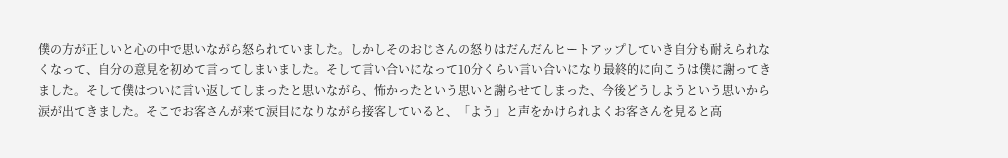僕の方が正しいと心の中で思いながら怒られていました。しかしそのおじさんの怒りはだんだんヒートアップしていき自分も耐えられなくなって、自分の意見を初めて言ってしまいました。そして言い合いになって10分くらい言い合いになり最終的に向こうは僕に謝ってきました。そして僕はついに言い返してしまったと思いながら、怖かったという思いと謝らせてしまった、今後どうしようという思いから涙が出てきました。そこでお客さんが来て涙目になりながら接客していると、「よう」と声をかけられよくお客さんを見ると高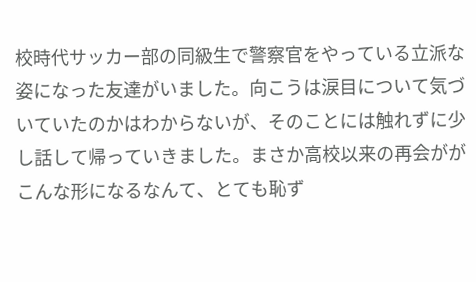校時代サッカー部の同級生で警察官をやっている立派な姿になった友達がいました。向こうは涙目について気づいていたのかはわからないが、そのことには触れずに少し話して帰っていきました。まさか高校以来の再会ががこんな形になるなんて、とても恥ず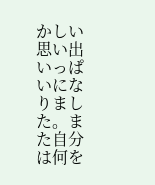かしい思い出いっぱいになりました。また自分は何を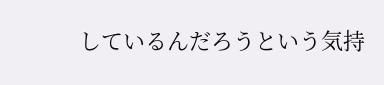しているんだろうという気持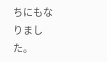ちにもなりました。